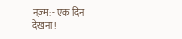नज़्म:- एक दिन
देखना!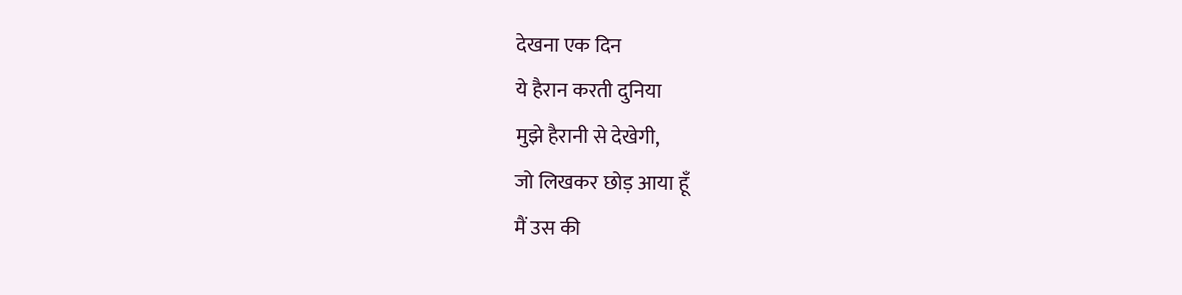देखना एक दिन
ये हैरान करती दुनिया
मुझे हैरानी से देखेगी,
जो लिखकर छोड़ आया हूँ
मैं उस की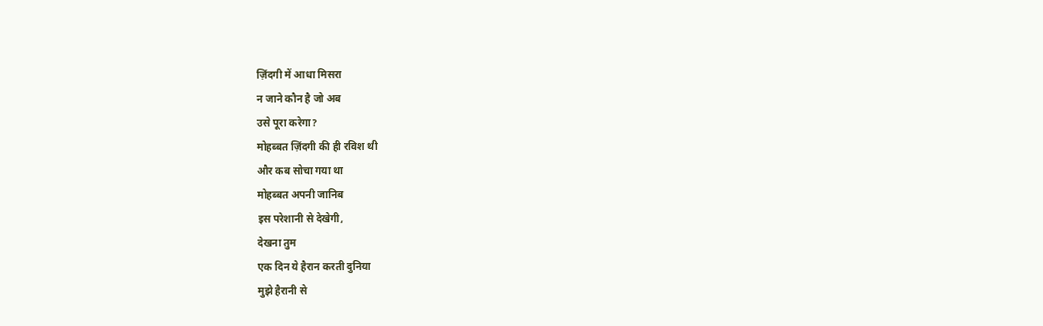ज़िंदगी में आधा मिसरा
न जाने कौन है जो अब
उसे पूरा करेगा?
मोहब्बत ज़िंदगी की ही रविश थी
और कब सोचा गया था
मोहब्बत अपनी जानिब
इस परेशानी से देखेगी,
देखना तुम
एक दिन ये हैरान करती दुनिया
मुझे हैरानी से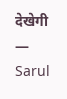देखेगी
— Sarul